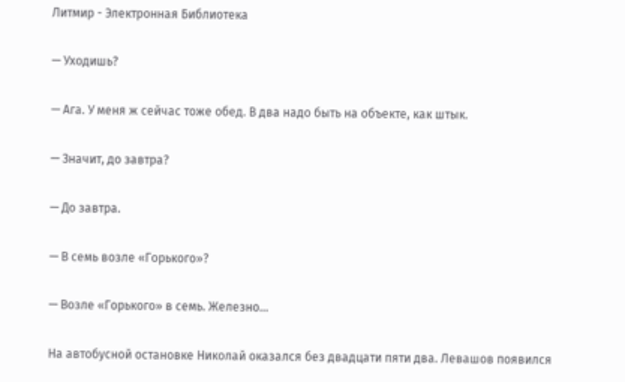Литмир - Электронная Библиотека

— Уходишь?

— Ага. У меня ж сейчас тоже обед. В два надо быть на объекте, как штык.

— Значит, до завтра?

— До завтра.

— В семь возле «Горького»?

— Возле «Горького» в семь. Железно…

На автобусной остановке Николай оказался без двадцати пяти два. Левашов появился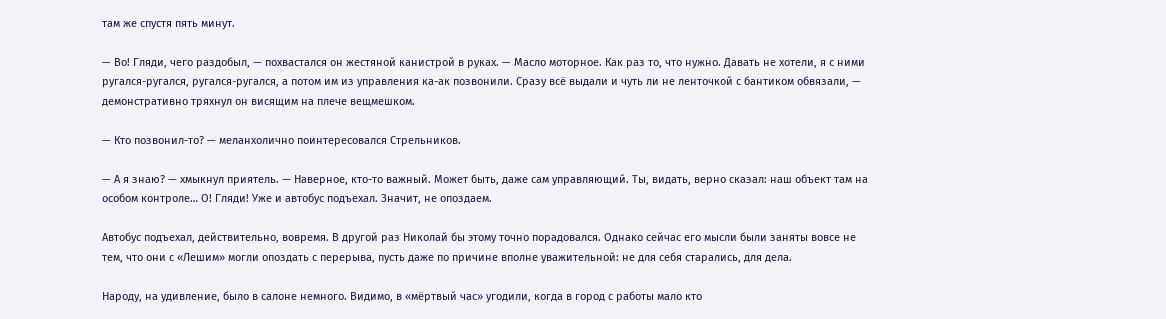там же спустя пять минут.

— Во! Гляди, чего раздобыл, — похвастался он жестяной канистрой в руках. — Масло моторное. Как раз то, что нужно. Давать не хотели, я с ними ругался-ругался, ругался-ругался, а потом им из управления ка-ак позвонили. Сразу всё выдали и чуть ли не ленточкой с бантиком обвязали, — демонстративно тряхнул он висящим на плече вещмешком.

— Кто позвонил-то? — меланхолично поинтересовался Стрельников.

— А я знаю? — хмыкнул приятель. — Наверное, кто-то важный. Может быть, даже сам управляющий. Ты, видать, верно сказал: наш объект там на особом контроле… О! Гляди! Уже и автобус подъехал. Значит, не опоздаем.

Автобус подъехал, действительно, вовремя. В другой раз Николай бы этому точно порадовался. Однако сейчас его мысли были заняты вовсе не тем, что они с «Лешим» могли опоздать с перерыва, пусть даже по причине вполне уважительной: не для себя старались, для дела.

Народу, на удивление, было в салоне немного. Видимо, в «мёртвый час» угодили, когда в город с работы мало кто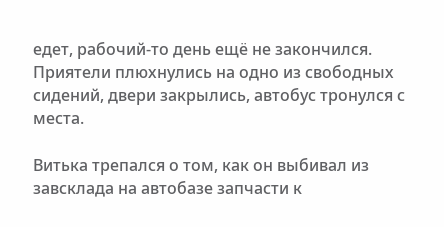едет, рабочий-то день ещё не закончился. Приятели плюхнулись на одно из свободных сидений, двери закрылись, автобус тронулся с места.

Витька трепался о том, как он выбивал из завсклада на автобазе запчасти к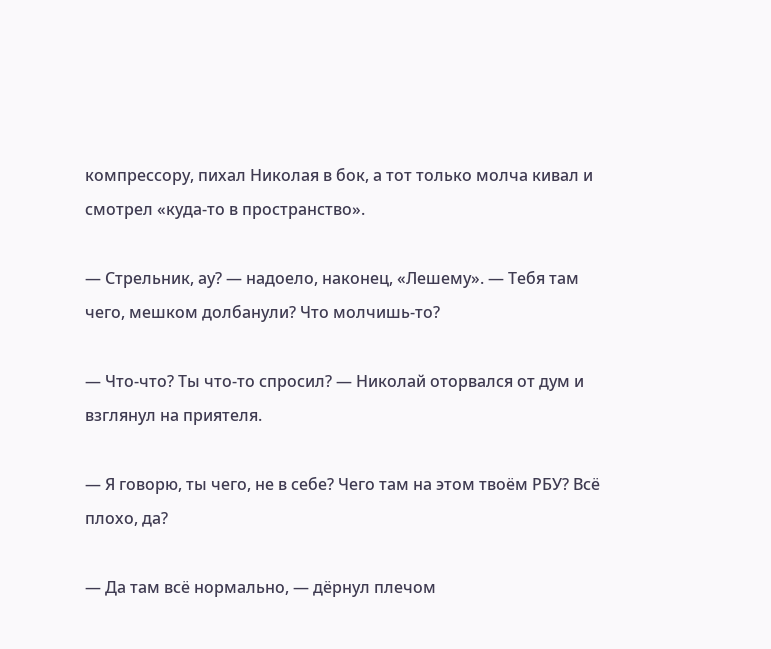компрессору, пихал Николая в бок, а тот только молча кивал и смотрел «куда-то в пространство».

— Стрельник, ау? — надоело, наконец, «Лешему». — Тебя там чего, мешком долбанули? Что молчишь-то?

— Что-что? Ты что-то спросил? — Николай оторвался от дум и взглянул на приятеля.

— Я говорю, ты чего, не в себе? Чего там на этом твоём РБУ? Всё плохо, да?

— Да там всё нормально, — дёрнул плечом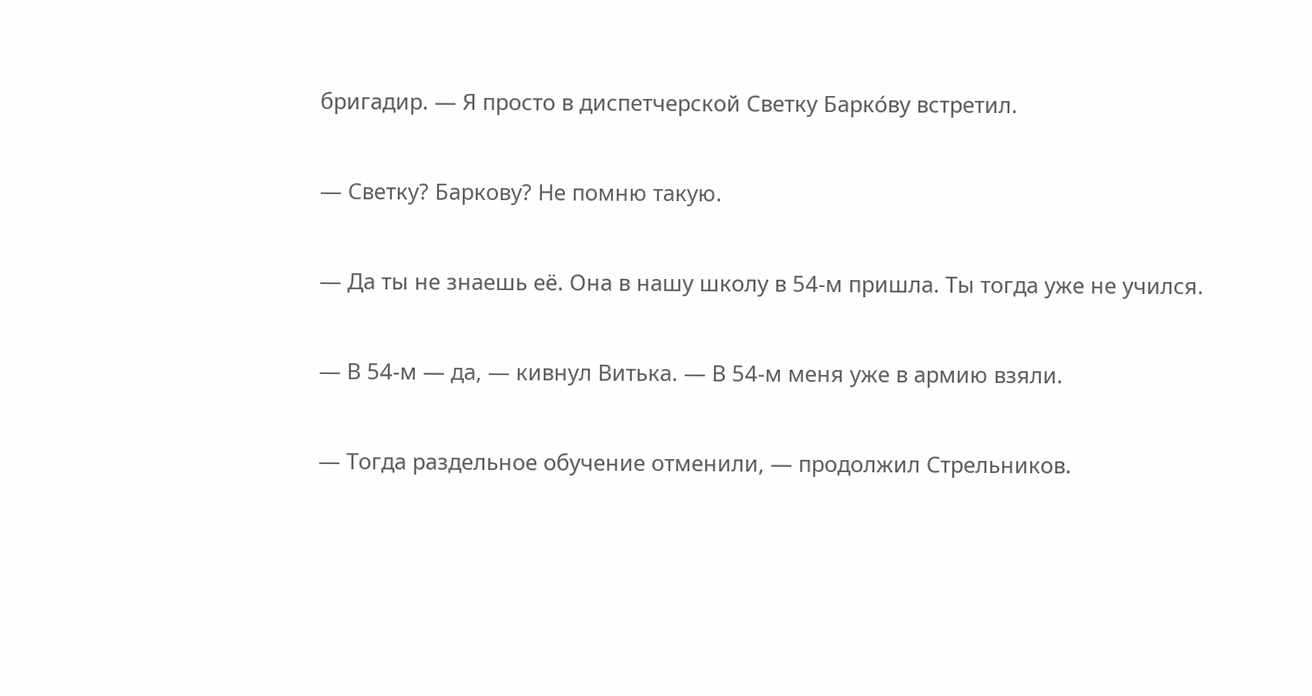бригадир. — Я просто в диспетчерской Светку Барко́ву встретил.

— Светку? Баркову? Не помню такую.

— Да ты не знаешь её. Она в нашу школу в 54-м пришла. Ты тогда уже не учился.

— В 54-м — да, — кивнул Витька. — В 54-м меня уже в армию взяли.

— Тогда раздельное обучение отменили, — продолжил Стрельников.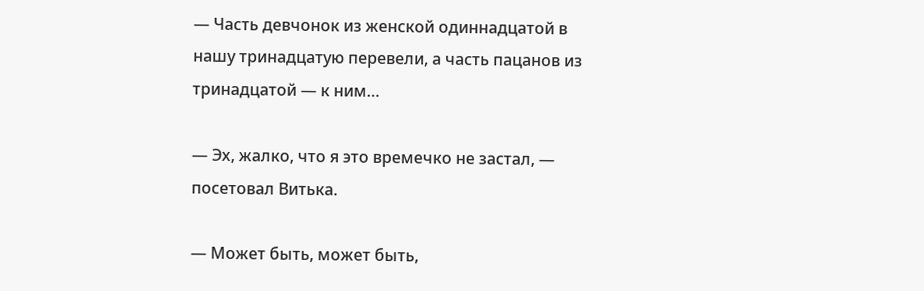— Часть девчонок из женской одиннадцатой в нашу тринадцатую перевели, а часть пацанов из тринадцатой — к ним…

— Эх, жалко, что я это времечко не застал, — посетовал Витька.

— Может быть, может быть,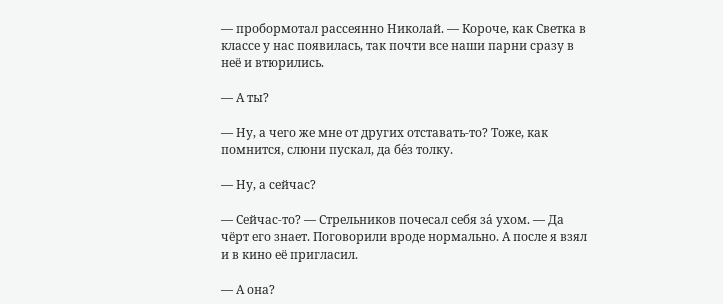— пробормотал рассеянно Николай. — Короче, как Светка в классе у нас появилась, так почти все наши парни сразу в неё и втюрились.

— А ты?

— Ну, а чего же мне от других отставать-то? Тоже, как помнится, слюни пускал, да бе́з толку.

— Ну, а сейчас?

— Сейчас-то? — Стрельников почесал себя за́ ухом. — Да чёрт его знает. Поговорили вроде нормально. А после я взял и в кино её пригласил.

— А она?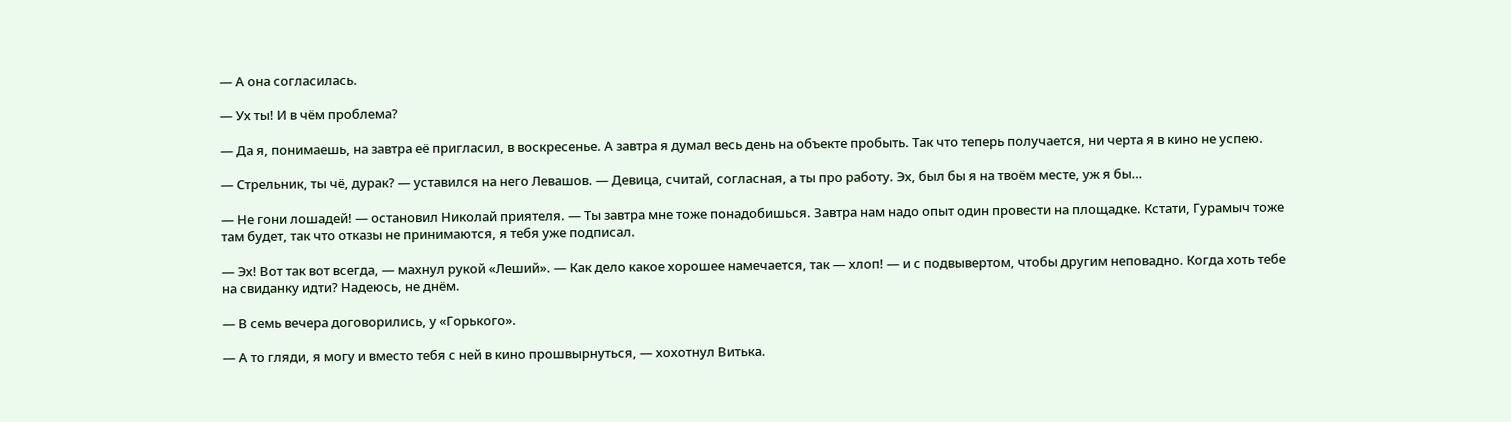— А она согласилась.

— Ух ты! И в чём проблема?

— Да я, понимаешь, на завтра её пригласил, в воскресенье. А завтра я думал весь день на объекте пробыть. Так что теперь получается, ни черта я в кино не успею.

— Стрельник, ты чё, дурак? — уставился на него Левашов. — Девица, считай, согласная, а ты про работу. Эх, был бы я на твоём месте, уж я бы…

— Не гони лошадей! — остановил Николай приятеля. — Ты завтра мне тоже понадобишься. Завтра нам надо опыт один провести на площадке. Кстати, Гурамыч тоже там будет, так что отказы не принимаются, я тебя уже подписал.

— Эх! Вот так вот всегда, — махнул рукой «Леший». — Как дело какое хорошее намечается, так — хлоп! — и с подвывертом, чтобы другим неповадно. Когда хоть тебе на свиданку идти? Надеюсь, не днём.

— В семь вечера договорились, у «Горького».

— А то гляди, я могу и вместо тебя с ней в кино прошвырнуться, — хохотнул Витька.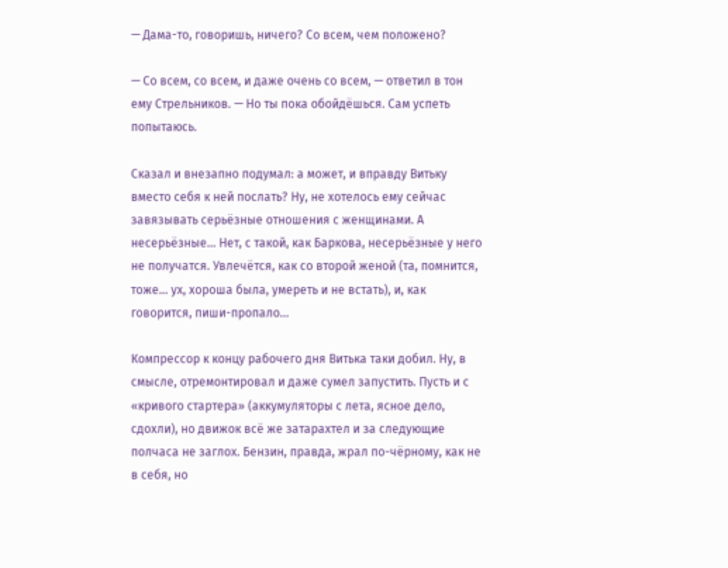— Дама-то, говоришь, ничего? Со всем, чем положено?

— Со всем, со всем, и даже очень со всем, — ответил в тон ему Стрельников. — Но ты пока обойдёшься. Сам успеть попытаюсь.

Сказал и внезапно подумал: а может, и вправду Витьку вместо себя к ней послать? Ну, не хотелось ему сейчас завязывать серьёзные отношения с женщинами. А несерьёзные… Нет, с такой, как Баркова, несерьёзные у него не получатся. Увлечётся, как со второй женой (та, помнится, тоже… ух, хороша была, умереть и не встать), и, как говорится, пиши-пропало…

Компрессор к концу рабочего дня Витька таки добил. Ну, в смысле, отремонтировал и даже сумел запустить. Пусть и с «кривого стартера» (аккумуляторы с лета, ясное дело, сдохли), но движок всё же затарахтел и за следующие полчаса не заглох. Бензин, правда, жрал по-чёрному, как не в себя, но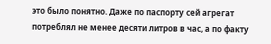это было понятно. Даже по паспорту сей агрегат потреблял не менее десяти литров в час, а по факту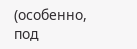(особенно, под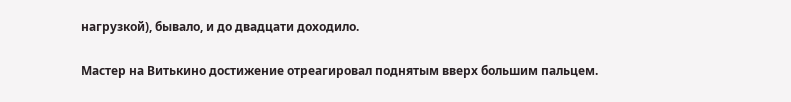нагрузкой), бывало, и до двадцати доходило.

Мастер на Витькино достижение отреагировал поднятым вверх большим пальцем.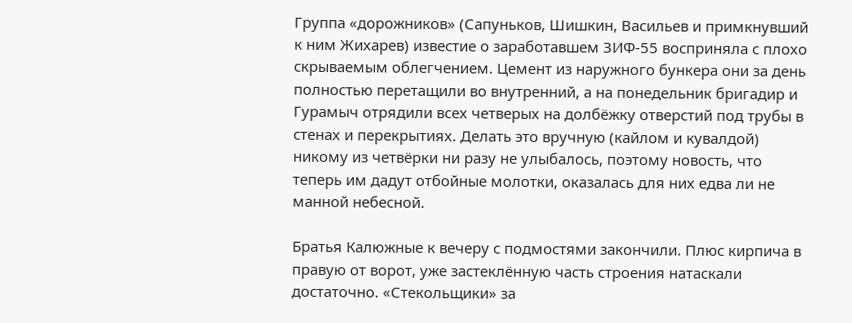Группа «дорожников» (Сапуньков, Шишкин, Васильев и примкнувший к ним Жихарев) известие о заработавшем ЗИФ-55 восприняла с плохо скрываемым облегчением. Цемент из наружного бункера они за день полностью перетащили во внутренний, а на понедельник бригадир и Гурамыч отрядили всех четверых на долбёжку отверстий под трубы в стенах и перекрытиях. Делать это вручную (кайлом и кувалдой) никому из четвёрки ни разу не улыбалось, поэтому новость, что теперь им дадут отбойные молотки, оказалась для них едва ли не манной небесной.

Братья Калюжные к вечеру с подмостями закончили. Плюс кирпича в правую от ворот, уже застеклённую часть строения натаскали достаточно. «Стекольщики» за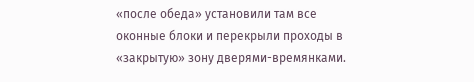«после обеда» установили там все оконные блоки и перекрыли проходы в «закрытую» зону дверями-времянками.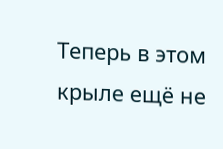Теперь в этом крыле ещё не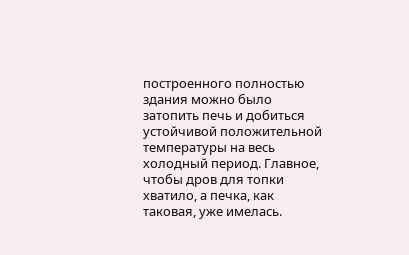построенного полностью здания можно было затопить печь и добиться устойчивой положительной температуры на весь холодный период. Главное, чтобы дров для топки хватило, а печка, как таковая, уже имелась.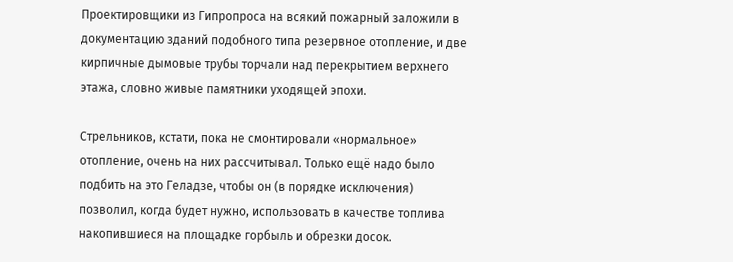Проектировщики из Гипропроса на всякий пожарный заложили в документацию зданий подобного типа резервное отопление, и две кирпичные дымовые трубы торчали над перекрытием верхнего этажа, словно живые памятники уходящей эпохи.

Стрельников, кстати, пока не смонтировали «нормальное» отопление, очень на них рассчитывал. Только ещё надо было подбить на это Геладзе, чтобы он (в порядке исключения) позволил, когда будет нужно, использовать в качестве топлива накопившиеся на площадке горбыль и обрезки досок.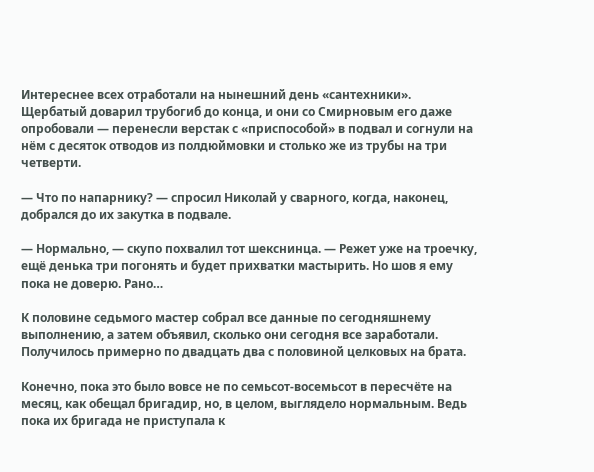Интереснее всех отработали на нынешний день «сантехники». Щербатый доварил трубогиб до конца, и они со Смирновым его даже опробовали — перенесли верстак с «приспособой» в подвал и согнули на нём с десяток отводов из полдюймовки и столько же из трубы на три четверти.

— Что по напарнику? — спросил Николай у сварного, когда, наконец, добрался до их закутка в подвале.

— Нормально, — скупо похвалил тот шекснинца. — Режет уже на троечку, ещё денька три погонять и будет прихватки мастырить. Но шов я ему пока не доверю. Рано…

К половине седьмого мастер собрал все данные по сегодняшнему выполнению, а затем объявил, сколько они сегодня все заработали. Получилось примерно по двадцать два с половиной целковых на брата.

Конечно, пока это было вовсе не по семьсот-восемьсот в пересчёте на месяц, как обещал бригадир, но, в целом, выглядело нормальным. Ведь пока их бригада не приступала к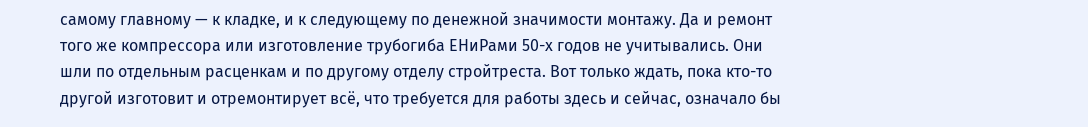самому главному — к кладке, и к следующему по денежной значимости монтажу. Да и ремонт того же компрессора или изготовление трубогиба ЕНиРами 50-х годов не учитывались. Они шли по отдельным расценкам и по другому отделу стройтреста. Вот только ждать, пока кто-то другой изготовит и отремонтирует всё, что требуется для работы здесь и сейчас, означало бы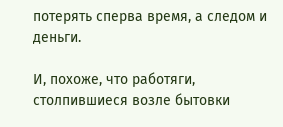потерять сперва время, а следом и деньги.

И, похоже, что работяги, столпившиеся возле бытовки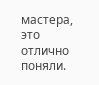мастера, это отлично поняли.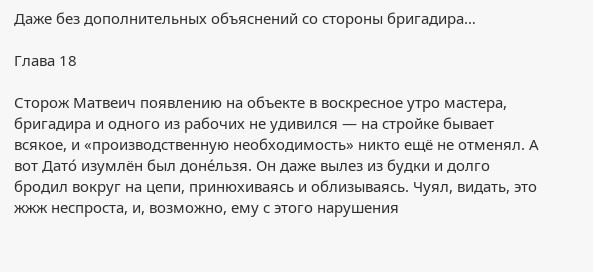Даже без дополнительных объяснений со стороны бригадира…

Глава 18

Сторож Матвеич появлению на объекте в воскресное утро мастера, бригадира и одного из рабочих не удивился — на стройке бывает всякое, и «производственную необходимость» никто ещё не отменял. А вот Дато́ изумлён был доне́льзя. Он даже вылез из будки и долго бродил вокруг на цепи, принюхиваясь и облизываясь. Чуял, видать, это жжж неспроста, и, возможно, ему с этого нарушения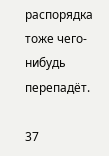распорядка тоже чего-нибудь перепадёт.

37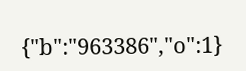{"b":"963386","o":1}